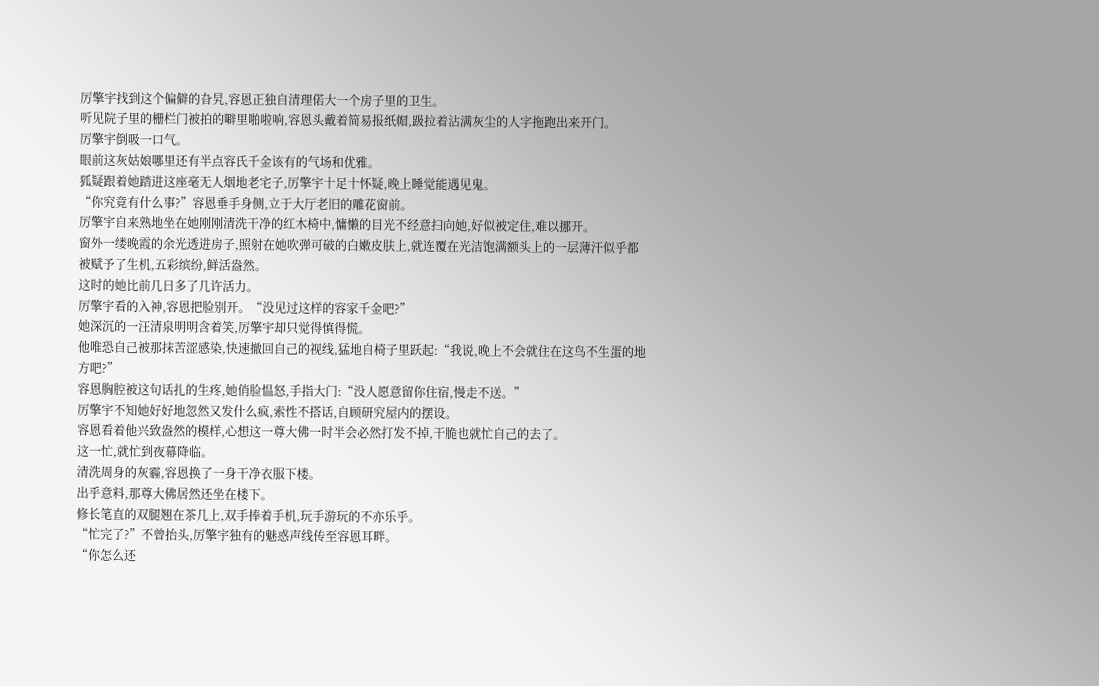厉擎宇找到这个偏僻的旮旯,容恩正独自清理偌大一个房子里的卫生。
听见院子里的栅栏门被拍的噼里啪啦响,容恩头戴着简易报纸帽,趿拉着沾满灰尘的人字拖跑出来开门。
厉擎宇倒吸一口气。
眼前这灰姑娘哪里还有半点容氏千金该有的气场和优雅。
狐疑跟着她踏进这座毫无人烟地老宅子,厉擎宇十足十怀疑,晚上睡觉能遇见鬼。
“你究竟有什么事?”容恩垂手身侧,立于大厅老旧的雕花窗前。
厉擎宇自来熟地坐在她刚刚清洗干净的红木椅中,慵懒的目光不经意扫向她,好似被定住,难以挪开。
窗外一缕晚霞的余光透进房子,照射在她吹弹可破的白嫩皮肤上,就连覆在光洁饱满额头上的一层薄汗似乎都被赋予了生机,五彩缤纷,鲜活盎然。
这时的她比前几日多了几许活力。
厉擎宇看的入神,容恩把脸别开。“没见过这样的容家千金吧?”
她深沉的一汪清泉明明含着笑,厉擎宇却只觉得慎得慌。
他唯恐自己被那抹苦涩感染,快速撤回自己的视线,猛地自椅子里跃起:“我说,晚上不会就住在这鸟不生蛋的地方吧?”
容恩胸腔被这句话扎的生疼,她俏脸愠怒,手指大门:“没人愿意留你住宿,慢走不送。”
厉擎宇不知她好好地忽然又发什么疯,索性不搭话,自顾研究屋内的摆设。
容恩看着他兴致盎然的模样,心想这一尊大佛一时半会必然打发不掉,干脆也就忙自己的去了。
这一忙,就忙到夜幕降临。
清洗周身的灰霾,容恩换了一身干净衣服下楼。
出乎意料,那尊大佛居然还坐在楼下。
修长笔直的双腿翘在茶几上,双手捧着手机,玩手游玩的不亦乐乎。
“忙完了?”不曾抬头,厉擎宇独有的魅惑声线传至容恩耳畔。
“你怎么还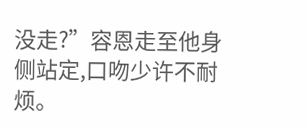没走?”容恩走至他身侧站定,口吻少许不耐烦。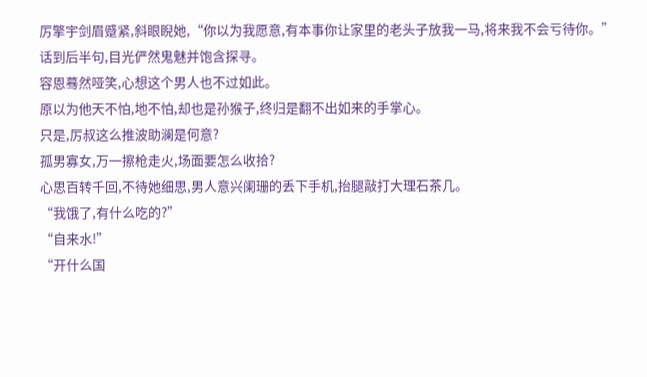厉擎宇剑眉蹙紧,斜眼睨她,“你以为我愿意,有本事你让家里的老头子放我一马,将来我不会亏待你。”
话到后半句,目光俨然鬼魅并饱含探寻。
容恩蓦然哑笑,心想这个男人也不过如此。
原以为他天不怕,地不怕,却也是孙猴子,终归是翻不出如来的手掌心。
只是,厉叔这么推波助澜是何意?
孤男寡女,万一擦枪走火,场面要怎么收拾?
心思百转千回,不待她细思,男人意兴阑珊的丢下手机,抬腿敲打大理石茶几。
“我饿了,有什么吃的?”
“自来水!”
“开什么国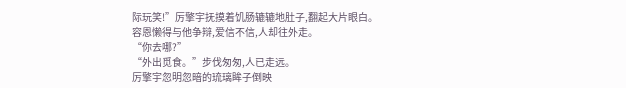际玩笑!”厉擎宇抚摸着饥肠辘辘地肚子,翻起大片眼白。
容恩懒得与他争辩,爱信不信,人却往外走。
“你去哪?”
“外出觅食。”步伐匆匆,人已走远。
厉擎宇忽明忽暗的琉璃眸子倒映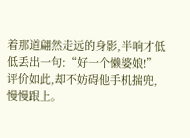着那道翩然走远的身影,半响才低低丢出一句:“好一个懒婆娘!”
评价如此,却不妨碍他手机揣兜,慢慢跟上。